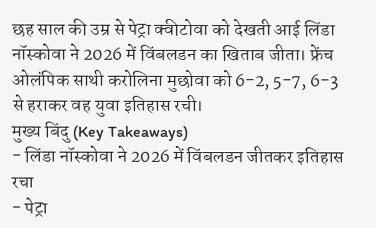छह साल की उम्र से पेट्रा क्वीटोवा को देखती आई लिंडा नॉस्कोवा ने 2026 में विंबलडन का खिताब जीता। फ्रेंच ओलंपिक साथी करोलिना मुछोवा को 6-2, 5-7, 6-3 से हराकर वह युवा इतिहास रची।
मुख्य बिंदु (Key Takeaways)
- लिंडा नॉस्कोवा ने 2026 में विंबलडन जीतकर इतिहास रचा
- पेट्रा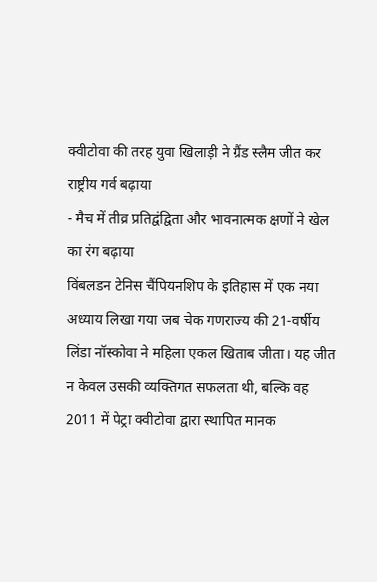क्वीटोवा की तरह युवा खिलाड़ी ने ग्रैंड स्लैम जीत कर राष्ट्रीय गर्व बढ़ाया
- मैच में तीव्र प्रतिद्वंद्विता और भावनात्मक क्षणों ने खेल का रंग बढ़ाया
विंबलडन टेनिस चैंपियनशिप के इतिहास में एक नया अध्याय लिखा गया जब चेक गणराज्य की 21‑वर्षीय लिंडा नॉस्कोवा ने महिला एकल खिताब जीता। यह जीत न केवल उसकी व्यक्तिगत सफलता थी, बल्कि वह 2011 में पेट्रा क्वीटोवा द्वारा स्थापित मानक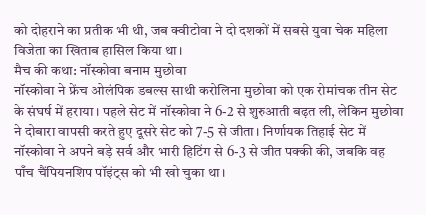को दोहराने का प्रतीक भी थी, जब क्वीटोवा ने दो दशकों में सबसे युवा चेक महिला विजेता का खिताब हासिल किया था।
मैच की कथा: नॉस्कोवा बनाम मुछोवा
नॉस्कोवा ने फ्रेंच ओलंपिक डबल्स साथी करोलिना मुछोवा को एक रोमांचक तीन सेट के संघर्ष में हराया। पहले सेट में नॉस्कोवा ने 6-2 से शुरुआती बढ़त ली, लेकिन मुछोवा ने दोबारा वापसी करते हुए दूसरे सेट को 7-5 से जीता। निर्णायक तिहाई सेट में नॉस्कोवा ने अपने बड़े सर्व और भारी हिटिंग से 6-3 से जीत पक्की की, जबकि वह पाँच चैंपियनशिप पॉइंट्स को भी खो चुका था।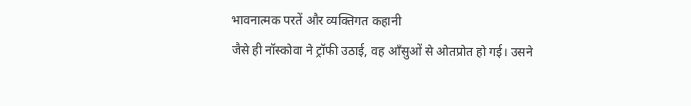भावनात्मक परतें और व्यक्तिगत कहानी
जैसे ही नॉस्कोवा ने ट्रॉफी उठाई, वह आँसुओं से ओतप्रोत हो गई। उसने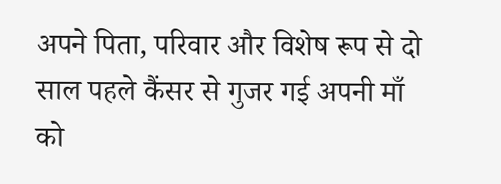अपने पिता, परिवार और विशेष रूप से दो साल पहले कैंसर से गुजर गई अपनी माँ को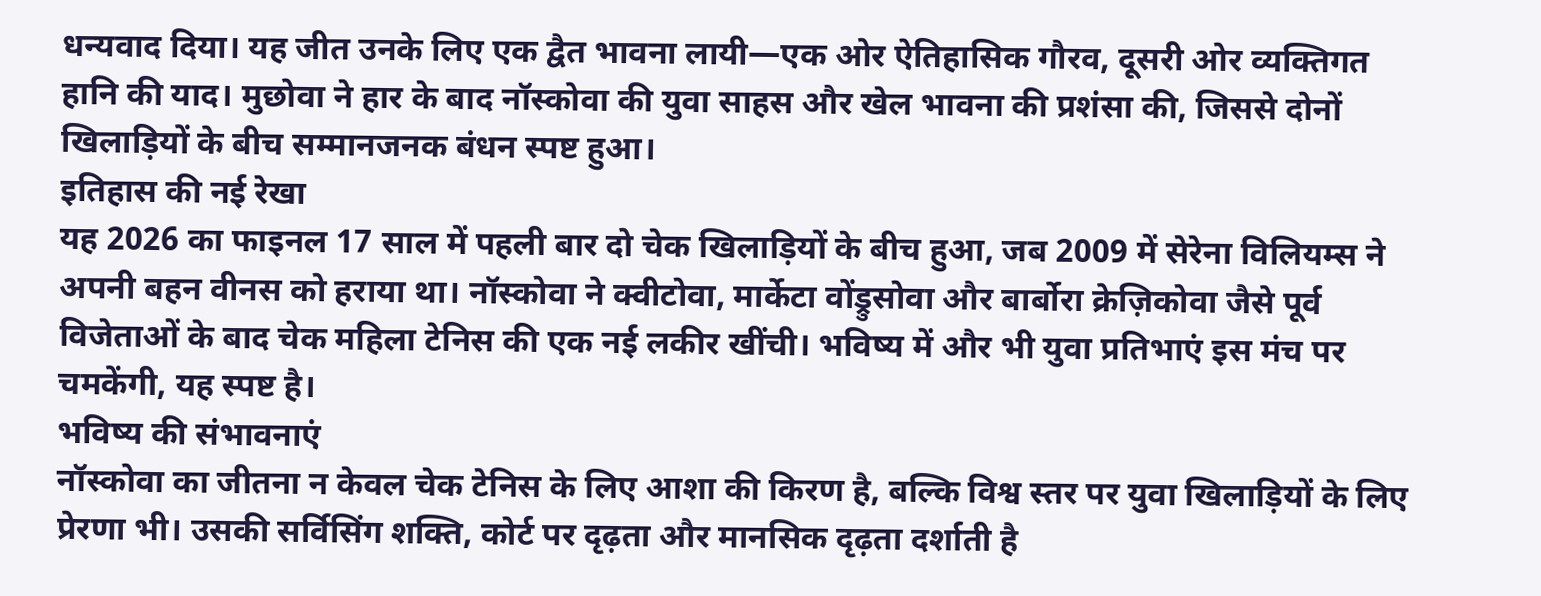धन्यवाद दिया। यह जीत उनके लिए एक द्वैत भावना लायी—एक ओर ऐतिहासिक गौरव, दूसरी ओर व्यक्तिगत हानि की याद। मुछोवा ने हार के बाद नॉस्कोवा की युवा साहस और खेल भावना की प्रशंसा की, जिससे दोनों खिलाड़ियों के बीच सम्मानजनक बंधन स्पष्ट हुआ।
इतिहास की नई रेखा
यह 2026 का फाइनल 17 साल में पहली बार दो चेक खिलाड़ियों के बीच हुआ, जब 2009 में सेरेना विलियम्स ने अपनी बहन वीनस को हराया था। नॉस्कोवा ने क्वीटोवा, मार्केटा वोंड्रुसोवा और बार्बोरा क्रेज़िकोवा जैसे पूर्व विजेताओं के बाद चेक महिला टेनिस की एक नई लकीर खींची। भविष्य में और भी युवा प्रतिभाएं इस मंच पर चमकेंगी, यह स्पष्ट है।
भविष्य की संभावनाएं
नॉस्कोवा का जीतना न केवल चेक टेनिस के लिए आशा की किरण है, बल्कि विश्व स्तर पर युवा खिलाड़ियों के लिए प्रेरणा भी। उसकी सर्विसिंग शक्ति, कोर्ट पर दृढ़ता और मानसिक दृढ़ता दर्शाती है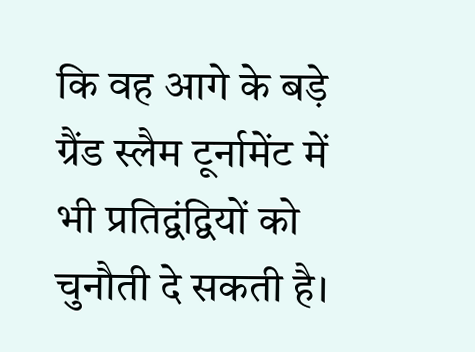कि वह आगे के बड़े ग्रैंड स्लैम टूर्नामेंट में भी प्रतिद्वंद्वियों को चुनौती दे सकती है।